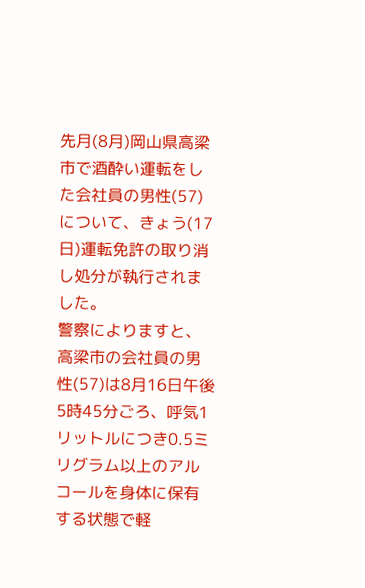先月(8月)岡山県高梁市で酒酔い運転をした会社員の男性(57)について、きょう(17日)運転免許の取り消し処分が執行されました。
警察によりますと、高梁市の会社員の男性(57)は8月16日午後5時45分ごろ、呼気1リットルにつき0.5ミリグラム以上のアルコールを身体に保有する状態で軽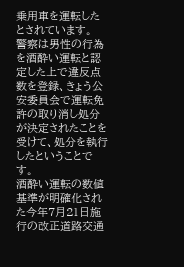乗用車を運転したとされています。
警察は男性の行為を酒酔い運転と認定した上で違反点数を登録、きょう公安委員会で運転免許の取り消し処分が決定されたことを受けて、処分を執行したということです。
酒酔い運転の数値基準が明確化された今年7月21日施行の改正道路交通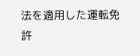法を適用した運転免許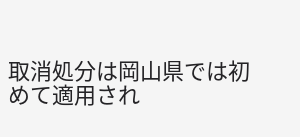取消処分は岡山県では初めて適用され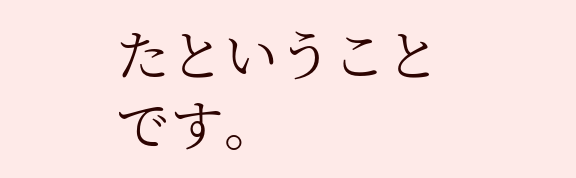たということです。